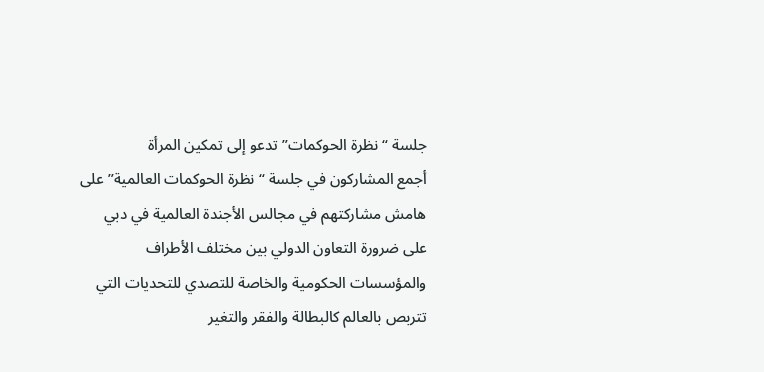جلسة “نظرة الحوكمات”تدعو إلى تمكين المرأة
أجمع المشاركون في جلسة “نظرة الحوكمات العالمية”على هامش مشاركتهم في مجالس الأجندة العالمية في دبي على ضرورة التعاون الدولي بين مختلف الأطراف والمؤسسات الحكومية والخاصة للتصدي للتحديات التي تتربص بالعالم كالبطالة والفقر والتغير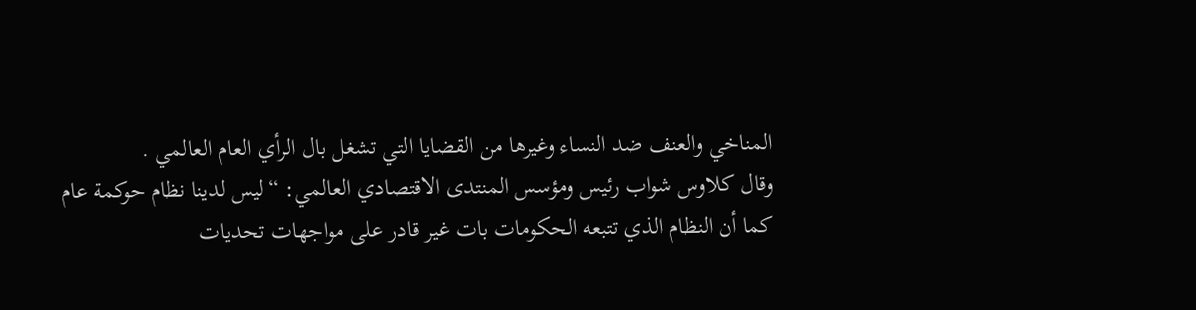المناخي والعنف ضد النساء وغيرها من القضايا التي تشغل بال الرأي العام العالمي .
وقال كلاوس شواب رئيس ومؤسس المنتدى الاقتصادي العالمي: “ليس لدينا نظام حوكمة عام كما أن النظام الذي تتبعه الحكومات بات غير قادر على مواجهات تحديات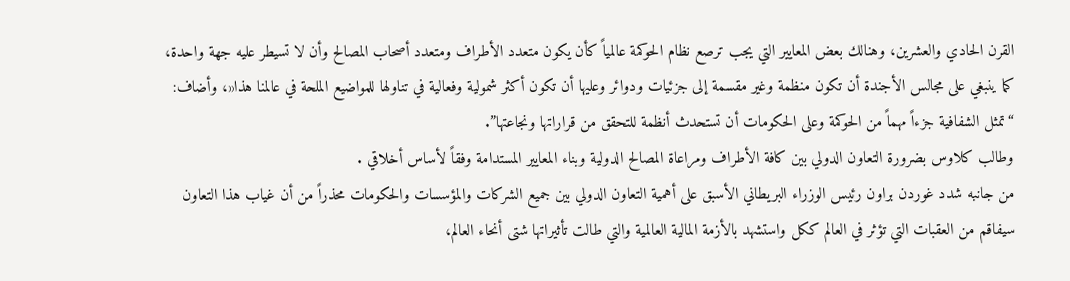القرن الحادي والعشرين، وهنالك بعض المعايير التي يجب ترصع نظام الحوكمة عالمياً كأن يكون متعدد الأطراف ومتعدد أصحاب المصالح وأن لا تسيطر عليه جهة واحدة، كما ينبغي على مجالس الأجندة أن تكون منظمة وغير مقسمة إلى جزئيات ودوائر وعليها أن تكون أكثر شمولية وفعالية في تناولها للمواضيع الملحة في عالمنا هذا«، وأضاف: “تمثل الشفافية جزءاً مهماً من الحوكمة وعلى الحكومات أن تستحدث أنظمة للتحقق من قراراتها ونجاعتها”.
وطالب كلاوس بضرورة التعاون الدولي بين كافة الأطراف ومراعاة المصالح الدولية وبناء المعايير المستدامة وفقاً لأساس أخلاقي .
من جانبه شدد غوردن براون رئيس الوزراء البريطاني الأسبق على أهمية التعاون الدولي بين جميع الشركات والمؤسسات والحكومات محذراً من أن غياب هذا التعاون سيفاقم من العقبات التي تؤثر في العالم ككل واستشهد بالأزمة المالية العالمية والتي طالت تأثيراتها شتى أنحاء العالم،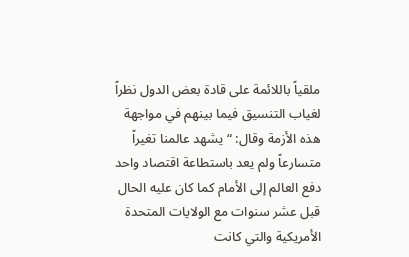ملقياً باللائمة على قادة بعض الدول نظراً لغياب التنسيق فيما بينهم في مواجهة هذه الأزمة وقال: “يشهد عالمنا تغيراً متسارعاً ولم يعد باستطاعة اقتصاد واحد دفع العالم إلى الأمام كما كان عليه الحال قبل عشر سنوات مع الولايات المتحدة الأمريكية والتي كانت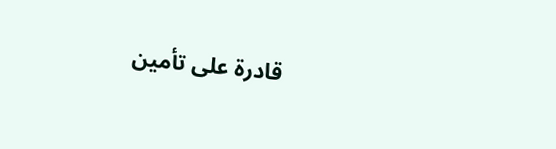قادرة على تأمين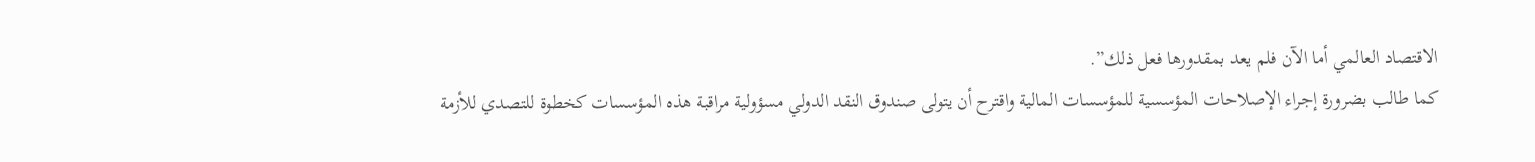الاقتصاد العالمي أما الآن فلم يعد بمقدورها فعل ذلك”.
كما طالب بضرورة إجراء الإصلاحات المؤسسية للمؤسسات المالية واقترح أن يتولى صندوق النقد الدولي مسؤولية مراقبة هذه المؤسسات كخطوة للتصدي للأزمة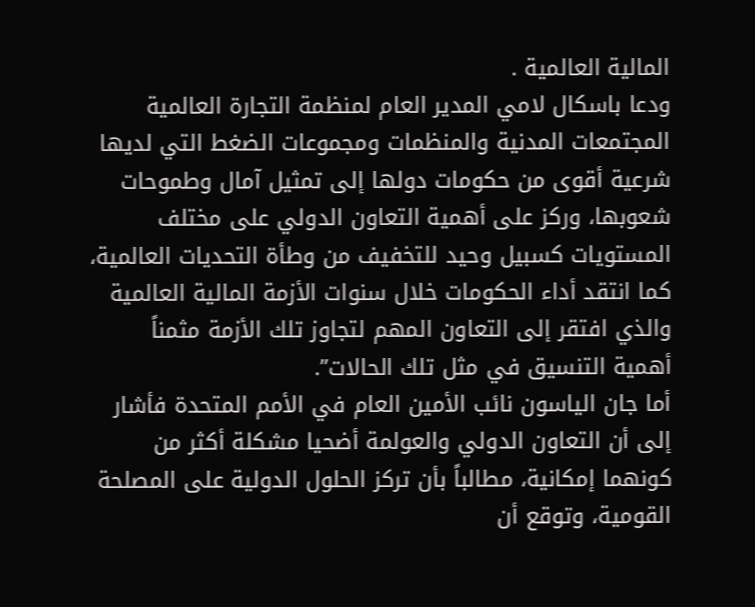المالية العالمية .
ودعا باسكال لامي المدير العام لمنظمة التجارة العالمية المجتمعات المدنية والمنظمات ومجموعات الضغط التي لديها شرعية أقوى من حكومات دولها إلى تمثيل آمال وطموحات شعوبها، وركز على أهمية التعاون الدولي على مختلف المستويات كسبيل وحيد للتخفيف من وطأة التحديات العالمية، كما انتقد أداء الحكومات خلال سنوات الأزمة المالية العالمية والذي افتقر إلى التعاون المهم لتجاوز تلك الأزمة مثمناً أهمية التنسيق في مثل تلك الحالات”.
أما جان الياسون نائب الأمين العام في الأمم المتحدة فأشار إلى أن التعاون الدولي والعولمة أضحيا مشكلة أكثر من كونهما إمكانية، مطالباً بأن تركز الحلول الدولية على المصلحة القومية، وتوقع أن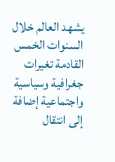يشهد العالم خلال السنوات الخمس القادمة تغيرات جغرافية وسياسية واجتماعية إضافة إلى انتقال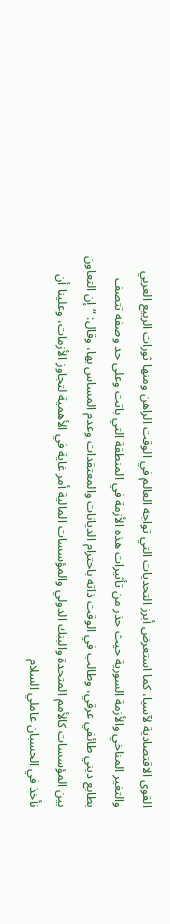القوى الاقتصادية لآسيا، كما استعرض أبرز التحديات التي تواجه العالم في الوقت الراهن ومنها ثورات الربيع العربي والتغير المناخي والأزمة السورية حيث حذر من تأثيرات هذه الأزمة في المنطقة التي باتت وعلى حد وصفه تتصف بطابع ديني طائفي عرقي، وطالب في الوقت ذاته باحترام الديانات والمعتقدات وعدم المساس بها، وقال: “إن التعاون بين المؤسسات كالأمم المتحدة والبنك الدولي والمؤسسات المالية أمر غاية في الأهمية لتجاوز الأزمات، وعلينا أن نأخذ في الحسبان عاملي السلام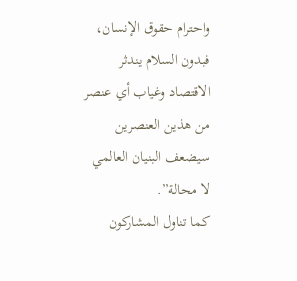واحترام حقوق الإنسان، فبدون السلام يندثر الاقتصاد وغياب أي عنصر من هذين العنصرين سيضعف البنيان العالمي لا محالة”.
كما تناول المشاركون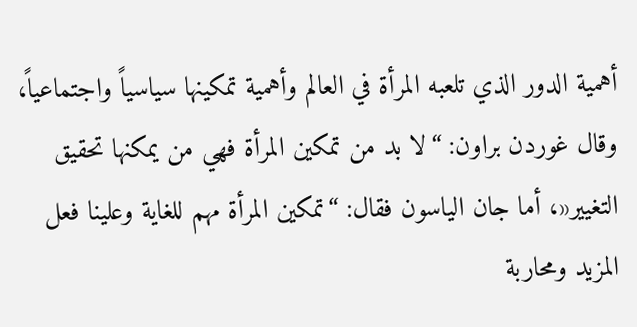أهمية الدور الذي تلعبه المرأة في العالم وأهمية تمكينها سياسياً واجتماعياً، وقال غوردن براون: “لا بد من تمكين المرأة فهي من يمكنها تحقيق التغيير«، أما جان الياسون فقال: “تمكين المرأة مهم للغاية وعلينا فعل المزيد ومحاربة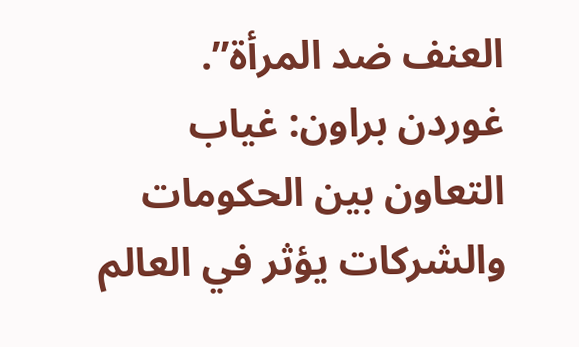العنف ضد المرأة”.
غوردن براون: غياب التعاون بين الحكومات والشركات يؤثر في العالم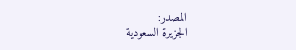المصدر:
الجزيرة السعودية